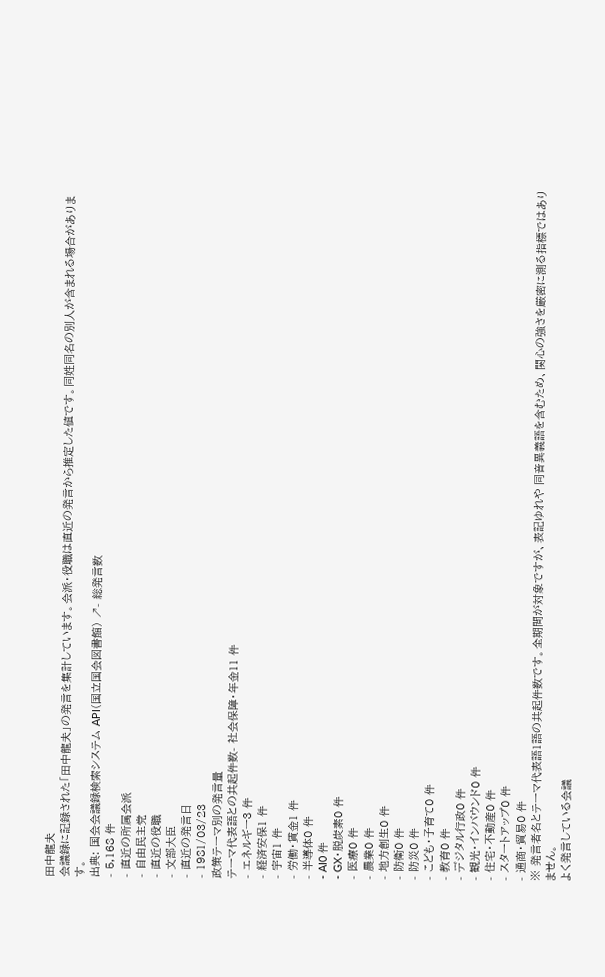田中龍夫
会議録に記録された「田中龍夫」の発言を集計しています。会派・役職は直近の発言から推定した値です。同姓同名の別人が含まれる場合があります。
出典: 国会会議録検索システム API(国立国会図書館) ↗- 総発言数
- 5,168 件
- 直近の所属会派
- 自由民主党
- 直近の役職
- 文部大臣
- 直近の発言日
- 1981/03/23
政策テーマ別の発言量
テーマ代表語との共起件数- 社会保障・年金11 件
- エネルギー3 件
- 経済安保1 件
- 宇宙1 件
- 労働・賃金1 件
- 半導体0 件
- AI0 件
- GX・脱炭素0 件
- 医療0 件
- 農業0 件
- 地方創生0 件
- 防衛0 件
- 防災0 件
- こども・子育て0 件
- 教育0 件
- デジタル行政0 件
- 観光・インバウンド0 件
- 住宅・不動産0 件
- スタートアップ0 件
- 通商・貿易0 件
※ 発言者名とテーマ代表語1語の共起件数です。全期間が対象ですが、表記ゆれや 同音異義語を含むため、関心の強さを厳密に測る指標ではありません。
よく発言している会議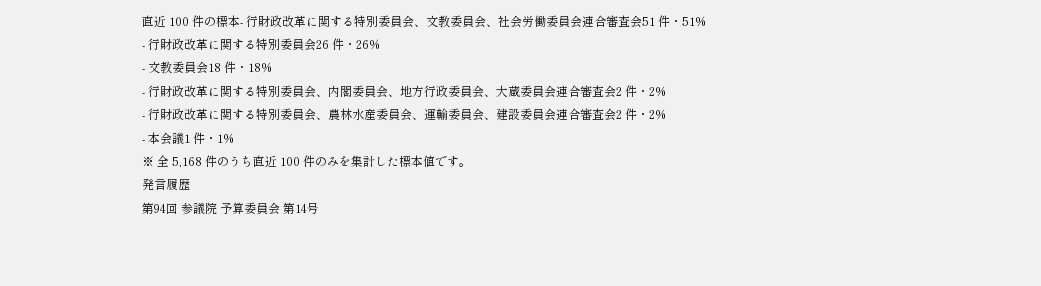直近 100 件の標本- 行財政改革に関する特別委員会、文教委員会、社会労働委員会連合審査会51 件・51%
- 行財政改革に関する特別委員会26 件・26%
- 文教委員会18 件・18%
- 行財政改革に関する特別委員会、内閣委員会、地方行政委員会、大蔵委員会連合審査会2 件・2%
- 行財政改革に関する特別委員会、農林水産委員会、運輸委員会、建設委員会連合審査会2 件・2%
- 本会議1 件・1%
※ 全 5,168 件のうち直近 100 件のみを集計した標本値です。
発言履歴
第94回 参議院 予算委員会 第14号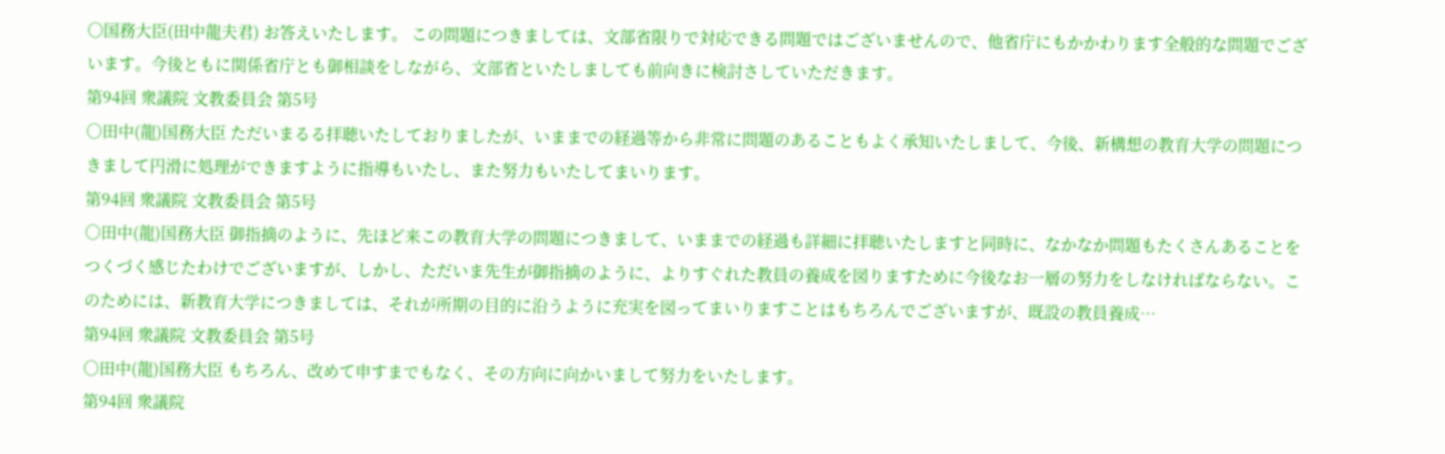○国務大臣(田中龍夫君) お答えいたします。 この問題につきましては、文部省限りで対応できる問題ではございませんので、他省庁にもかかわります全般的な問題でございます。今後ともに関係省庁とも御相談をしながら、文部省といたしましても前向きに検討さしていただきます。
第94回 衆議院 文教委員会 第5号
○田中(龍)国務大臣 ただいまるる拝聴いたしておりましたが、いままでの経過等から非常に問題のあることもよく承知いたしまして、今後、新構想の教育大学の問題につきまして円滑に処理ができますように指導もいたし、また努力もいたしてまいります。
第94回 衆議院 文教委員会 第5号
○田中(龍)国務大臣 御指摘のように、先ほど来この教育大学の問題につきまして、いままでの経過も詳細に拝聴いたしますと同時に、なかなか問題もたくさんあることをつくづく感じたわけでございますが、しかし、ただいま先生が御指摘のように、よりすぐれた教員の養成を図りますために今後なお一層の努力をしなければならない。このためには、新教育大学につきましては、それが所期の目的に沿うように充実を図ってまいりますことはもちろんでございますが、既設の教員養成…
第94回 衆議院 文教委員会 第5号
○田中(龍)国務大臣 もちろん、改めて申すまでもなく、その方向に向かいまして努力をいたします。
第94回 衆議院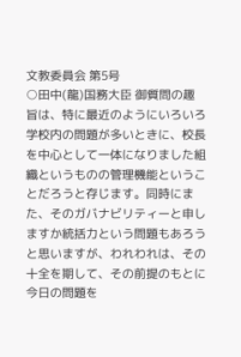文教委員会 第5号
○田中(龍)国務大臣 御質問の趣旨は、特に最近のようにいろいろ学校内の問題が多いときに、校長を中心として一体になりました組織というものの管理機能ということだろうと存じます。同時にまた、そのガバナビリティーと申しますか統括力という問題もあろうと思いますが、われわれは、その十全を期して、その前提のもとに今日の問題を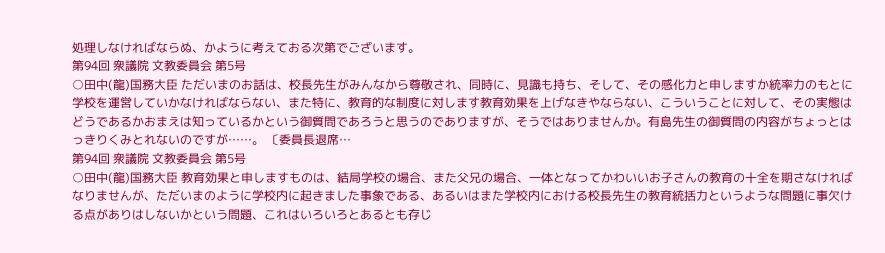処理しなければならぬ、かように考えておる次第でございます。
第94回 衆議院 文教委員会 第5号
○田中(龍)国務大臣 ただいまのお話は、校長先生がみんなから尊敬され、同時に、見識も持ち、そして、その感化力と申しますか統率力のもとに学校を運営していかなければならない、また特に、教育的な制度に対します教育効果を上げなきやならない、こういうことに対して、その実態はどうであるかおまえは知っているかという御質問であろうと思うのでありますが、そうではありませんか。有島先生の御質問の内容がちょっとはっきりくみとれないのですが……。 〔委員長退席…
第94回 衆議院 文教委員会 第5号
○田中(龍)国務大臣 教育効果と申しますものは、結局学校の場合、また父兄の場合、一体となってかわいいお子さんの教育の十全を期さなければなりませんが、ただいまのように学校内に起きました事象である、あるいはまた学校内における校長先生の教育統括力というような問題に事欠ける点がありはしないかという問題、これはいろいろとあるとも存じ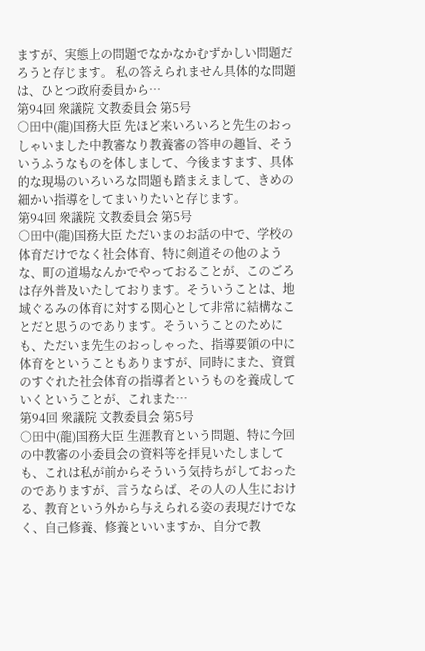ますが、実態上の問題でなかなかむずかしい問題だろうと存じます。 私の答えられません具体的な問題は、ひとつ政府委員から…
第94回 衆議院 文教委員会 第5号
○田中(龍)国務大臣 先ほど来いろいろと先生のおっしゃいました中教審なり教養審の答申の趣旨、そういうふうなものを体しまして、今後ますます、具体的な現場のいろいろな問題も踏まえまして、きめの細かい指導をしてまいりたいと存じます。
第94回 衆議院 文教委員会 第5号
○田中(龍)国務大臣 ただいまのお話の中で、学校の体育だけでなく社会体育、特に剣道その他のような、町の道場なんかでやっておることが、このごろは存外普及いたしております。そういうことは、地域ぐるみの体育に対する関心として非常に結構なことだと思うのであります。そういうことのためにも、ただいま先生のおっしゃった、指導要領の中に体育をということもありますが、同時にまた、資質のすぐれた社会体育の指導者というものを養成していくということが、これまた…
第94回 衆議院 文教委員会 第5号
○田中(龍)国務大臣 生涯教育という問題、特に今回の中教審の小委員会の資料等を拝見いたしましても、これは私が前からそういう気持ちがしておったのでありますが、言うならば、その人の人生における、教育という外から与えられる姿の表現だけでなく、自己修養、修養といいますか、自分で教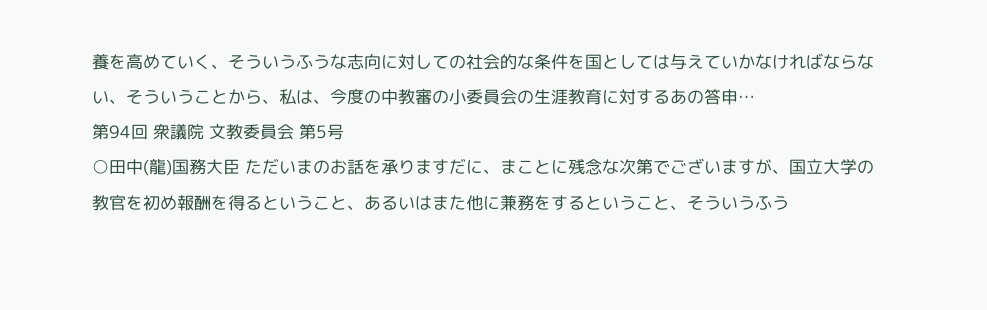養を高めていく、そういうふうな志向に対しての社会的な条件を国としては与えていかなければならない、そういうことから、私は、今度の中教審の小委員会の生涯教育に対するあの答申…
第94回 衆議院 文教委員会 第5号
○田中(龍)国務大臣 ただいまのお話を承りますだに、まことに残念な次第でございますが、国立大学の教官を初め報酬を得るということ、あるいはまた他に兼務をするということ、そういうふう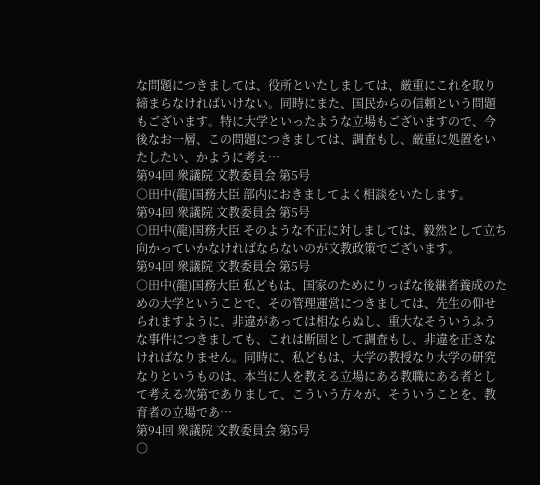な問題につきましては、役所といたしましては、厳重にこれを取り締まらなければいけない。同時にまた、国民からの信頼という問題もございます。特に大学といったような立場もございますので、今後なお一層、この問題につきましては、調査もし、厳重に処置をいたしたい、かように考え…
第94回 衆議院 文教委員会 第5号
○田中(龍)国務大臣 部内におきましてよく相談をいたします。
第94回 衆議院 文教委員会 第5号
○田中(龍)国務大臣 そのような不正に対しましては、毅然として立ち向かっていかなければならないのが文教政策でございます。
第94回 衆議院 文教委員会 第5号
○田中(龍)国務大臣 私どもは、国家のためにりっぱな後継者養成のための大学ということで、その管理運営につきましては、先生の仰せられますように、非違があっては相ならぬし、重大なそういうふうな事件につきましても、これは断固として調査もし、非違を正さなければなりません。同時に、私どもは、大学の教授なり大学の研究なりというものは、本当に人を教える立場にある教職にある者として考える次第でありまして、こういう方々が、そういうことを、教育者の立場であ…
第94回 衆議院 文教委員会 第5号
○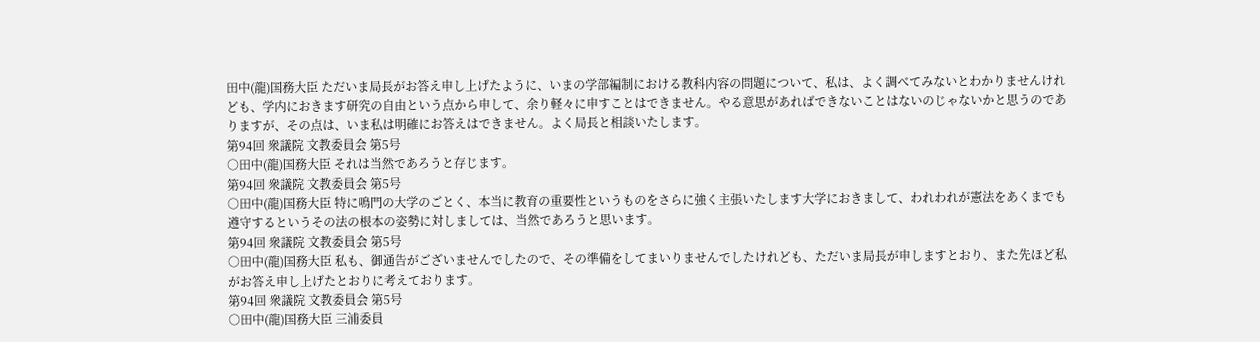田中(龍)国務大臣 ただいま局長がお答え申し上げたように、いまの学部編制における教科内容の問題について、私は、よく調べてみないとわかりませんけれども、学内におきます研究の自由という点から申して、余り軽々に申すことはできません。やる意思があればできないことはないのじゃないかと思うのでありますが、その点は、いま私は明確にお答えはできません。よく局長と相談いたします。
第94回 衆議院 文教委員会 第5号
○田中(龍)国務大臣 それは当然であろうと存じます。
第94回 衆議院 文教委員会 第5号
○田中(龍)国務大臣 特に鳴門の大学のごとく、本当に教育の重要性というものをさらに強く主張いたします大学におきまして、われわれが憲法をあくまでも遵守するというその法の根本の姿勢に対しましては、当然であろうと思います。
第94回 衆議院 文教委員会 第5号
○田中(龍)国務大臣 私も、御通告がございませんでしたので、その準備をしてまいりませんでしたけれども、ただいま局長が申しますとおり、また先ほど私がお答え申し上げたとおりに考えております。
第94回 衆議院 文教委員会 第5号
○田中(龍)国務大臣 三浦委員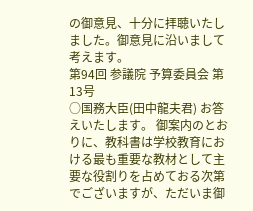の御意見、十分に拝聴いたしました。御意見に沿いまして考えます。
第94回 参議院 予算委員会 第13号
○国務大臣(田中龍夫君) お答えいたします。 御案内のとおりに、教科書は学校教育における最も重要な教材として主要な役割りを占めておる次第でございますが、ただいま御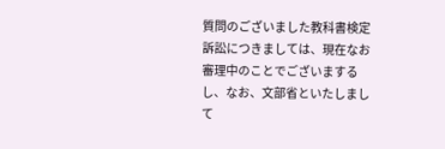質問のございました教科書検定訴訟につきましては、現在なお審理中のことでございまするし、なお、文部省といたしまして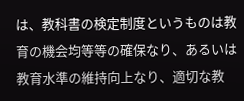は、教科書の検定制度というものは教育の機会均等等の確保なり、あるいは教育水準の維持向上なり、適切な教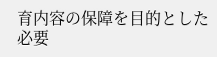育内容の保障を目的とした必要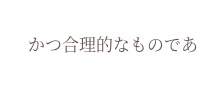かつ合理的なものであ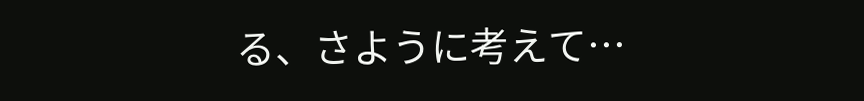る、さように考えて…